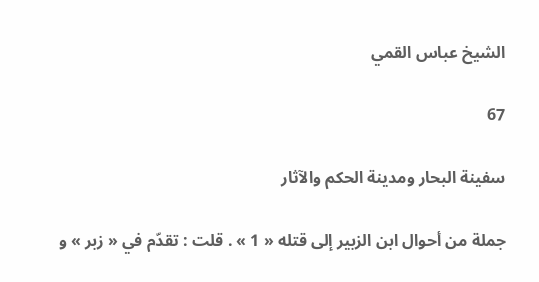الشيخ عباس القمي

67

سفينة البحار ومدينة الحكم والآثار

جملة من أحوال ابن الزبير إلى قتله « 1 » . قلت : تقدّم في « زبر » و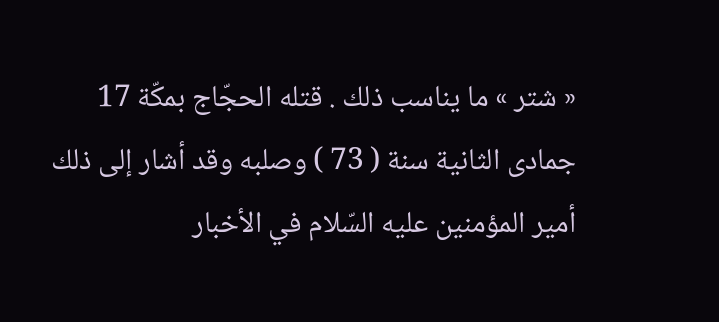« شتر » ما يناسب ذلك . قتله الحجّاج بمكّة 17 جمادى الثانية سنة ( 73 ) وصلبه وقد أشار إلى ذلك أمير المؤمنين عليه السّلام في الأخبار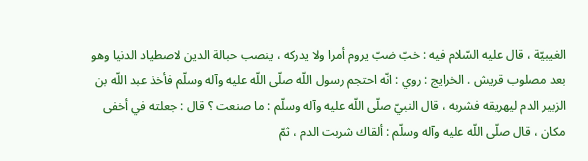الغيبيّة ، قال عليه السّلام فيه : خبّ ضبّ يروم أمرا ولا يدركه ، ينصب حبالة الدين لاصطياد الدنيا وهو بعد مصلوب قريش . الخرايج : روي : انّه احتجم رسول اللّه صلّى اللّه عليه وآله وسلّم فأخذ عبد اللّه بن الزبير الدم ليهريقه فشربه ، قال النبيّ صلّى اللّه عليه وآله وسلّم : ما صنعت ؟ قال : جعلته في أخفى مكان ، قال صلّى اللّه عليه وآله وسلّم : ألقاك شربت الدم ، ثمّ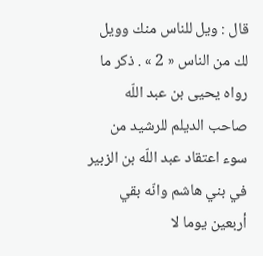قال : ويل للناس منك وويل لك من الناس « 2 » . ذكر ما رواه يحيى بن عبد اللّه صاحب الديلم للرشيد من سوء اعتقاد عبد اللّه بن الزبير في بني هاشم وانّه بقي أربعين يوما لا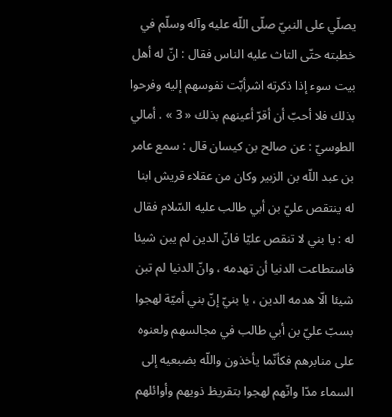يصلّي على النبيّ صلّى اللّه عليه وآله وسلّم في خطبته حتّى التاث عليه الناس فقال : انّ له أهل بيت سوء إذا ذكرته اشرأبّت نفوسهم إليه وفرحوا بذلك فلا أحبّ أن أقرّ أعينهم بذلك « 3 » . أمالي الطوسيّ : عن صالح بن كيسان قال : سمع عامر بن عبد اللّه بن الزبير وكان من عقلاء قريش ابنا له ينتقص عليّ بن أبي طالب عليه السّلام فقال له : يا بني لا تنقص عليّا فانّ الدين لم يبن شيئا فاستطاعت الدنيا أن تهدمه ، وانّ الدنيا لم تبن شيئا الّا هدمه الدين ، يا بنيّ إنّ بني أميّة لهجوا بسبّ عليّ بن أبي طالب في مجالسهم ولعنوه على منابرهم فكأنّما يأخذون واللّه بضبعيه إلى السماء مدّا وانّهم لهجوا بتقريظ ذويهم وأوائلهم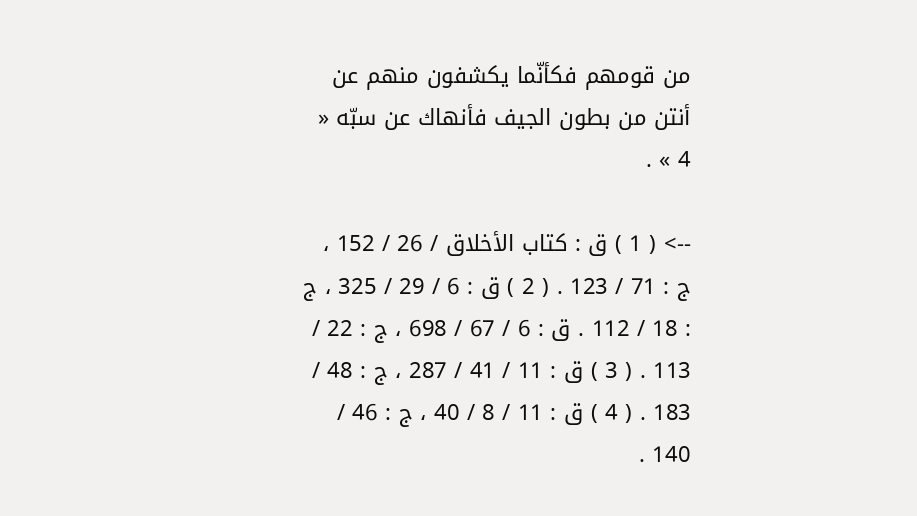من قومهم فكأنّما يكشفون منهم عن أنتن من بطون الجيف فأنهاك عن سبّه « 4 » .

--> ( 1 ) ق : كتاب الأخلاق / 26 / 152 ، ج : 71 / 123 . ( 2 ) ق : 6 / 29 / 325 ، ج : 18 / 112 . ق : 6 / 67 / 698 ، ج : 22 / 113 . ( 3 ) ق : 11 / 41 / 287 ، ج : 48 / 183 . ( 4 ) ق : 11 / 8 / 40 ، ج : 46 / 140 .